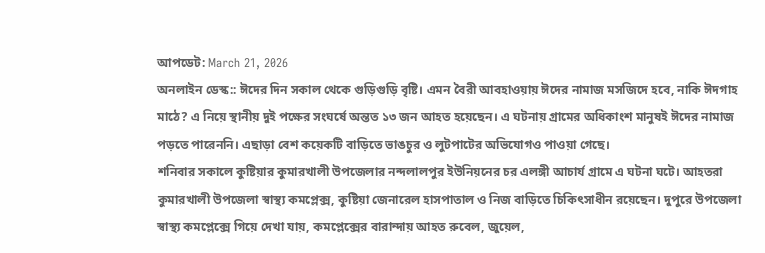আপডেট: March 21, 2026
অনলাইন ডেস্ক:: ঈদের দিন সকাল থেকে গুড়িগুড়ি বৃষ্টি। এমন বৈরী আবহাওয়ায় ঈদের নামাজ মসজিদে হবে, নাকি ঈদগাহ মাঠে? এ নিয়ে স্থানীয় দুই পক্ষের সংঘর্ষে অন্তত ১৩ জন আহত হয়েছেন। এ ঘটনায় গ্রামের অধিকাংশ মানুষই ঈদের নামাজ পড়তে পারেননি। এছাড়া বেশ কয়েকটি বাড়িতে ভাঙচুর ও লুটপাটের অভিযোগও পাওয়া গেছে।
শনিবার সকালে কুষ্টিয়ার কুমারখালী উপজেলার নন্দলালপুর ইউনিয়নের চর এলঙ্গী আচার্য গ্রামে এ ঘটনা ঘটে। আহতরা কুমারখালী উপজেলা স্বাস্থ্য কমপ্লেক্স, কুষ্টিয়া জেনারেল হাসপাতাল ও নিজ বাড়িতে চিকিৎসাধীন রয়েছেন। দুপুরে উপজেলা স্বাস্থ্য কমপ্লেক্সে গিয়ে দেখা যায়, কমপ্লেক্সের বারান্দায় আহত রুবেল, জুয়েল,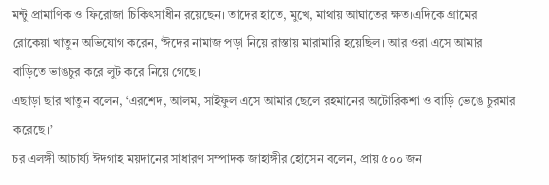মন্টু প্রামাণিক ও ফিরোজা চিকিৎসাধীন রয়েছেন। তাদের হাতে, মুখে, মাথায় আঘাতের ক্ষত।এদিকে গ্রামের রোকেয়া খাতুন অভিযোগ করেন, ‘ঈদের নামাজ পড়া নিয়ে রাস্তায় মারামারি হয়েছিল। আর ওরা এসে আমার বাড়িতে ভাঙচুর করে লুট করে নিয়ে গেছে।
এছাড়া ছার খাতুন বলেন, ‘এরশেদ, আলম, সাইফুল এসে আমার ছেলে রহমানের অটোরিকশা ও বাড়ি ভেঙে চুরমার করেছে।’
চর এলঙ্গী আচার্য্য ঈদগাহ ময়দানের সাধারণ সম্পাদক জাহাঙ্গীর হোসেন বলেন, প্রায় ৫০০ জন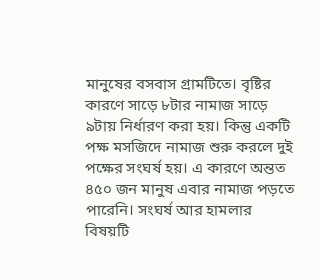মানুষের বসবাস গ্রামটিতে। বৃষ্টির কারণে সাড়ে ৮টার নামাজ সাড়ে ৯টায় নির্ধারণ করা হয়। কিন্তু একটি পক্ষ মসজিদে নামাজ শুরু করলে দুই পক্ষের সংঘর্ষ হয়। এ কারণে অন্তত ৪৫০ জন মানুষ এবার নামাজ পড়তে পারেনি। সংঘর্ষ আর হামলার বিষয়টি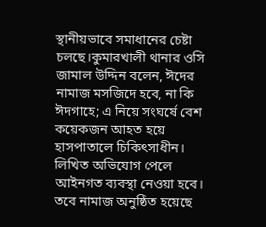স্থানীয়ভাবে সমাধানের চেষ্টা চলছে।কুমারখালী থানার ওসি জামাল উদ্দিন বলেন, ঈদের নামাজ মসজিদে হবে, না কি ঈদগাহে; এ নিয়ে সংঘর্ষে বেশ কয়েকজন আহত হয়ে হাসপাতালে চিকিৎসাধীন। লিখিত অভিযোগ পেলে আইনগত ব্যবস্থা নেওয়া হবে। তবে নামাজ অনুষ্ঠিত হয়েছে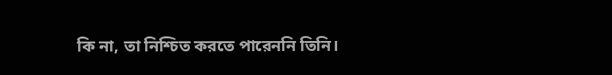কি না, তা নিশ্চিত করতে পারেননি তিনি।